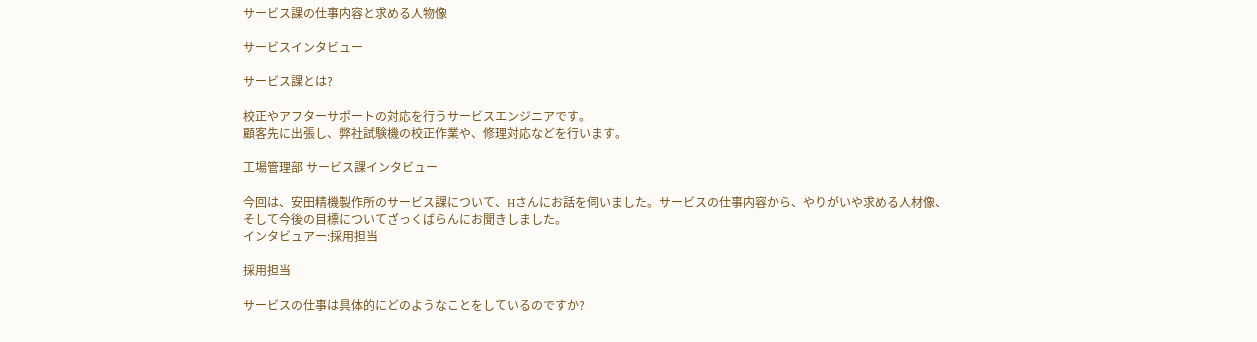サービス課の仕事内容と求める人物像

サービスインタビュー

サービス課とは?

校正やアフターサポートの対応を行うサービスエンジニアです。
顧客先に出張し、弊社試験機の校正作業や、修理対応などを行います。

工場管理部 サービス課インタビュー

今回は、安田精機製作所のサービス課について、Hさんにお話を伺いました。サービスの仕事内容から、やりがいや求める人材像、そして今後の目標についてざっくばらんにお聞きしました。
インタビュアー:採用担当

採用担当

サービスの仕事は具体的にどのようなことをしているのですか?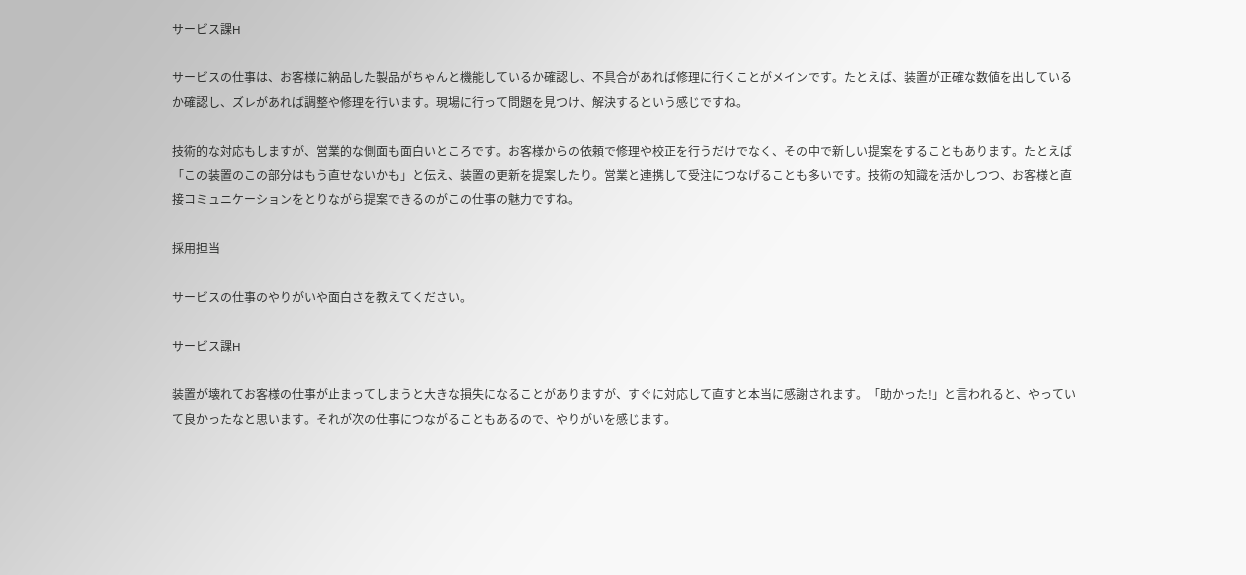サービス課H

サービスの仕事は、お客様に納品した製品がちゃんと機能しているか確認し、不具合があれば修理に行くことがメインです。たとえば、装置が正確な数値を出しているか確認し、ズレがあれば調整や修理を行います。現場に行って問題を見つけ、解決するという感じですね。

技術的な対応もしますが、営業的な側面も面白いところです。お客様からの依頼で修理や校正を行うだけでなく、その中で新しい提案をすることもあります。たとえば「この装置のこの部分はもう直せないかも」と伝え、装置の更新を提案したり。営業と連携して受注につなげることも多いです。技術の知識を活かしつつ、お客様と直接コミュニケーションをとりながら提案できるのがこの仕事の魅力ですね。

採用担当

サービスの仕事のやりがいや面白さを教えてください。

サービス課H

装置が壊れてお客様の仕事が止まってしまうと大きな損失になることがありますが、すぐに対応して直すと本当に感謝されます。「助かった!」と言われると、やっていて良かったなと思います。それが次の仕事につながることもあるので、やりがいを感じます。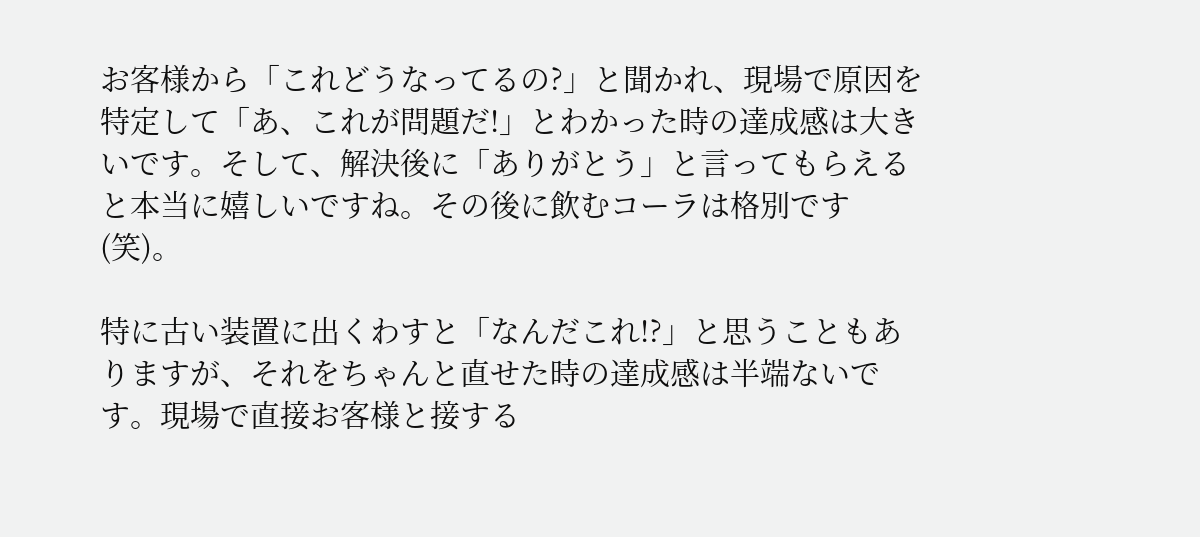お客様から「これどうなってるの?」と聞かれ、現場で原因を特定して「あ、これが問題だ!」とわかった時の達成感は大きいです。そして、解決後に「ありがとう」と言ってもらえると本当に嬉しいですね。その後に飲むコーラは格別です(笑)。

特に古い装置に出くわすと「なんだこれ!?」と思うこともありますが、それをちゃんと直せた時の達成感は半端ないです。現場で直接お客様と接する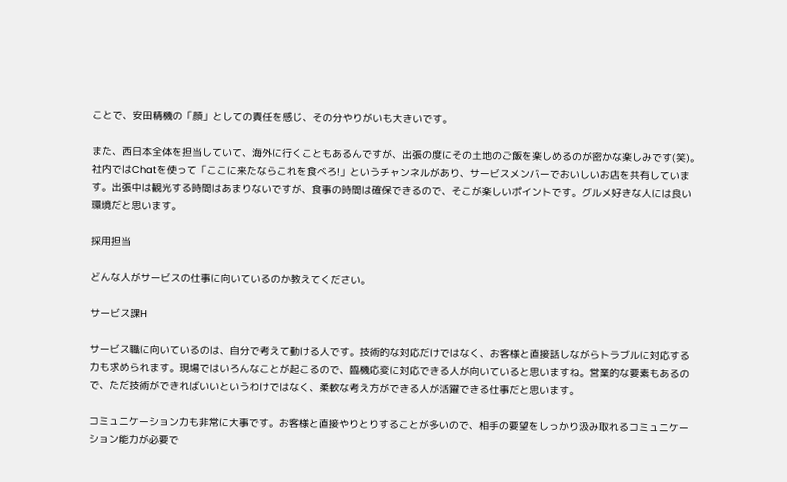ことで、安田精機の「顔」としての責任を感じ、その分やりがいも大きいです。

また、西日本全体を担当していて、海外に行くこともあるんですが、出張の度にその土地のご飯を楽しめるのが密かな楽しみです(笑)。社内ではChatを使って「ここに来たならこれを食べろ!」というチャンネルがあり、サービスメンバーでおいしいお店を共有しています。出張中は観光する時間はあまりないですが、食事の時間は確保できるので、そこが楽しいポイントです。グルメ好きな人には良い環境だと思います。

採用担当

どんな人がサービスの仕事に向いているのか教えてください。

サービス課H

サービス職に向いているのは、自分で考えて動ける人です。技術的な対応だけではなく、お客様と直接話しながらトラブルに対応する力も求められます。現場ではいろんなことが起こるので、臨機応変に対応できる人が向いていると思いますね。営業的な要素もあるので、ただ技術ができればいいというわけではなく、柔軟な考え方ができる人が活躍できる仕事だと思います。

コミュニケーション力も非常に大事です。お客様と直接やりとりすることが多いので、相手の要望をしっかり汲み取れるコミュニケーション能力が必要で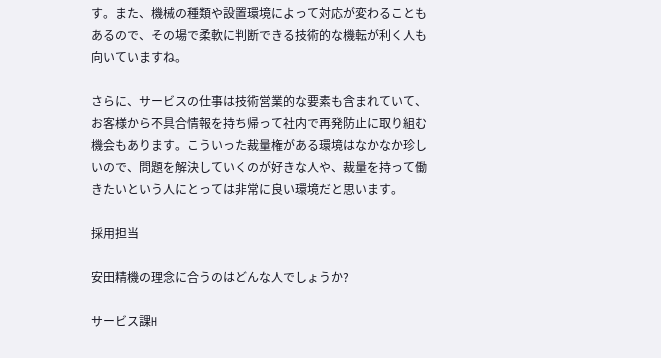す。また、機械の種類や設置環境によって対応が変わることもあるので、その場で柔軟に判断できる技術的な機転が利く人も向いていますね。

さらに、サービスの仕事は技術営業的な要素も含まれていて、お客様から不具合情報を持ち帰って社内で再発防止に取り組む機会もあります。こういった裁量権がある環境はなかなか珍しいので、問題を解決していくのが好きな人や、裁量を持って働きたいという人にとっては非常に良い環境だと思います。

採用担当

安田精機の理念に合うのはどんな人でしょうか?

サービス課H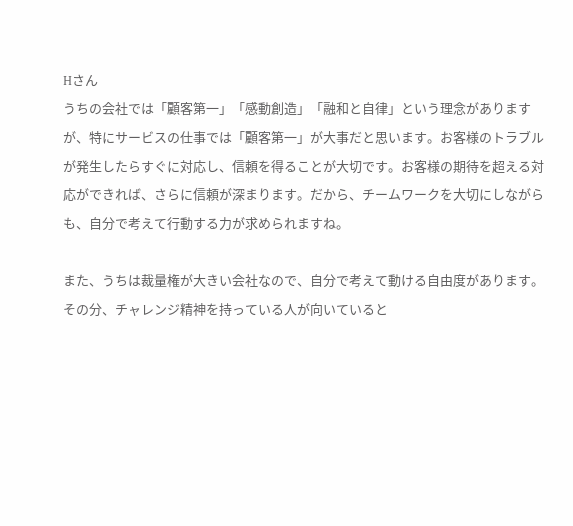Hさん
うちの会社では「顧客第一」「感動創造」「融和と自律」という理念がありますが、特にサービスの仕事では「顧客第一」が大事だと思います。お客様のトラブルが発生したらすぐに対応し、信頼を得ることが大切です。お客様の期待を超える対応ができれば、さらに信頼が深まります。だから、チームワークを大切にしながらも、自分で考えて行動する力が求められますね。

また、うちは裁量権が大きい会社なので、自分で考えて動ける自由度があります。その分、チャレンジ精神を持っている人が向いていると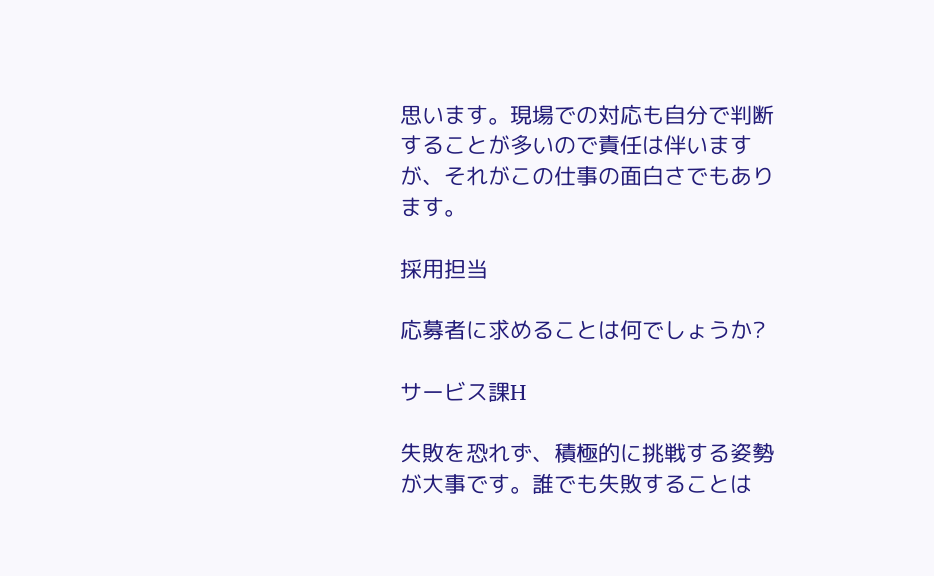思います。現場での対応も自分で判断することが多いので責任は伴いますが、それがこの仕事の面白さでもあります。

採用担当

応募者に求めることは何でしょうか?

サービス課H

失敗を恐れず、積極的に挑戦する姿勢が大事です。誰でも失敗することは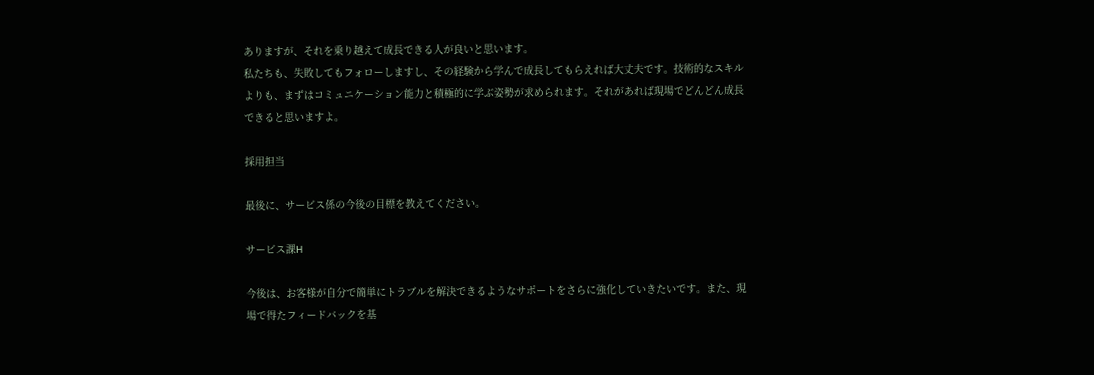ありますが、それを乗り越えて成長できる人が良いと思います。
私たちも、失敗してもフォローしますし、その経験から学んで成長してもらえれば大丈夫です。技術的なスキルよりも、まずはコミュニケーション能力と積極的に学ぶ姿勢が求められます。それがあれば現場でどんどん成長できると思いますよ。

採用担当

最後に、サービス係の今後の目標を教えてください。

サービス課H

今後は、お客様が自分で簡単にトラブルを解決できるようなサポートをさらに強化していきたいです。また、現場で得たフィードバックを基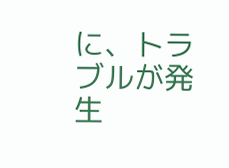に、トラブルが発生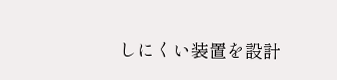しにくい装置を設計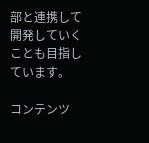部と連携して開発していくことも目指しています。

コンテンツ